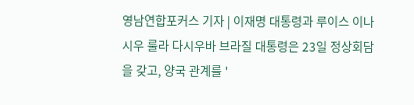영남연합포커스 기자 | 이재명 대통령과 루이스 이나시우 룰라 다시우바 브라질 대통령은 23일 정상회담을 갖고, 양국 관계를 '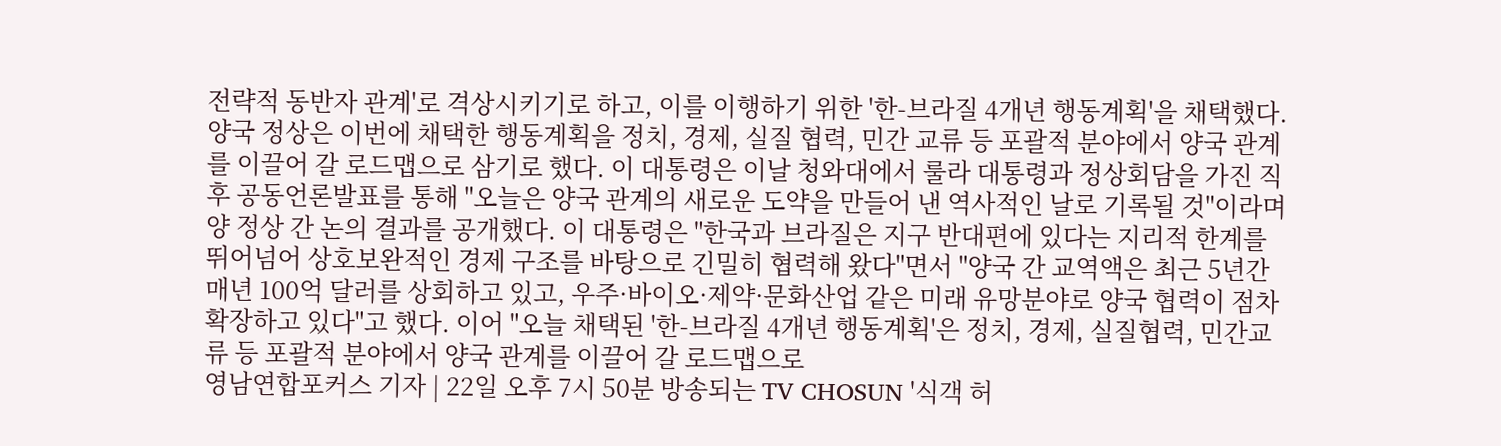전략적 동반자 관계'로 격상시키기로 하고, 이를 이행하기 위한 '한-브라질 4개년 행동계획'을 채택했다. 양국 정상은 이번에 채택한 행동계획을 정치, 경제, 실질 협력, 민간 교류 등 포괄적 분야에서 양국 관계를 이끌어 갈 로드맵으로 삼기로 했다. 이 대통령은 이날 청와대에서 룰라 대통령과 정상회담을 가진 직후 공동언론발표를 통해 "오늘은 양국 관계의 새로운 도약을 만들어 낸 역사적인 날로 기록될 것"이라며 양 정상 간 논의 결과를 공개했다. 이 대통령은 "한국과 브라질은 지구 반대편에 있다는 지리적 한계를 뛰어넘어 상호보완적인 경제 구조를 바탕으로 긴밀히 협력해 왔다"면서 "양국 간 교역액은 최근 5년간 매년 100억 달러를 상회하고 있고, 우주·바이오·제약·문화산업 같은 미래 유망분야로 양국 협력이 점차 확장하고 있다"고 했다. 이어 "오늘 채택된 '한-브라질 4개년 행동계획'은 정치, 경제, 실질협력, 민간교류 등 포괄적 분야에서 양국 관계를 이끌어 갈 로드맵으로
영남연합포커스 기자 | 22일 오후 7시 50분 방송되는 TV CHOSUN '식객 허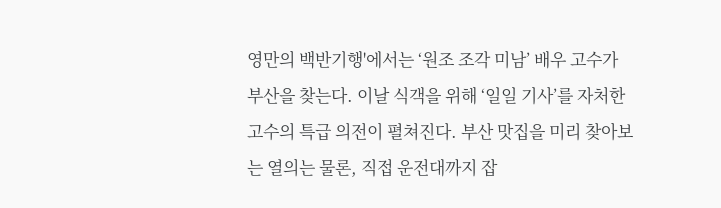영만의 백반기행'에서는 ‘원조 조각 미남’ 배우 고수가 부산을 찾는다. 이날 식객을 위해 ‘일일 기사’를 자처한 고수의 특급 의전이 펼쳐진다. 부산 맛집을 미리 찾아보는 열의는 물론, 직접 운전대까지 잡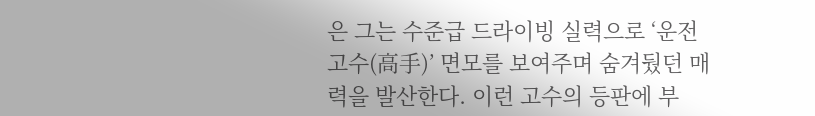은 그는 수준급 드라이빙 실력으로 ‘운전 고수(高手)’ 면모를 보여주며 숨겨뒀던 매력을 발산한다. 이런 고수의 등판에 부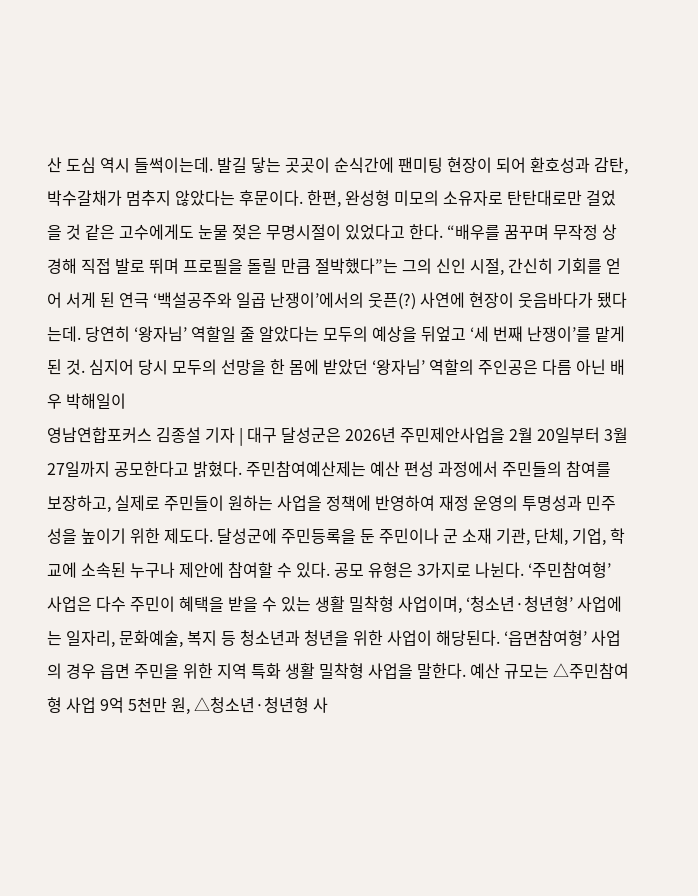산 도심 역시 들썩이는데. 발길 닿는 곳곳이 순식간에 팬미팅 현장이 되어 환호성과 감탄, 박수갈채가 멈추지 않았다는 후문이다. 한편, 완성형 미모의 소유자로 탄탄대로만 걸었을 것 같은 고수에게도 눈물 젖은 무명시절이 있었다고 한다. “배우를 꿈꾸며 무작정 상경해 직접 발로 뛰며 프로필을 돌릴 만큼 절박했다”는 그의 신인 시절, 간신히 기회를 얻어 서게 된 연극 ‘백설공주와 일곱 난쟁이’에서의 웃픈(?) 사연에 현장이 웃음바다가 됐다는데. 당연히 ‘왕자님’ 역할일 줄 알았다는 모두의 예상을 뒤엎고 ‘세 번째 난쟁이’를 맡게 된 것. 심지어 당시 모두의 선망을 한 몸에 받았던 ‘왕자님’ 역할의 주인공은 다름 아닌 배우 박해일이
영남연합포커스 김종설 기자 | 대구 달성군은 2026년 주민제안사업을 2월 20일부터 3월 27일까지 공모한다고 밝혔다. 주민참여예산제는 예산 편성 과정에서 주민들의 참여를 보장하고, 실제로 주민들이 원하는 사업을 정책에 반영하여 재정 운영의 투명성과 민주성을 높이기 위한 제도다. 달성군에 주민등록을 둔 주민이나 군 소재 기관, 단체, 기업, 학교에 소속된 누구나 제안에 참여할 수 있다. 공모 유형은 3가지로 나뉜다. ‘주민참여형’ 사업은 다수 주민이 혜택을 받을 수 있는 생활 밀착형 사업이며, ‘청소년·청년형’ 사업에는 일자리, 문화예술, 복지 등 청소년과 청년을 위한 사업이 해당된다. ‘읍면참여형’ 사업의 경우 읍면 주민을 위한 지역 특화 생활 밀착형 사업을 말한다. 예산 규모는 △주민참여형 사업 9억 5천만 원, △청소년·청년형 사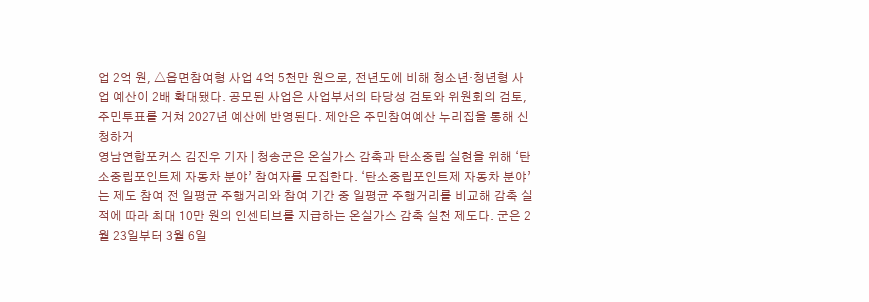업 2억 원, △읍면참여형 사업 4억 5천만 원으로, 전년도에 비해 청소년·청년형 사업 예산이 2배 확대됐다. 공모된 사업은 사업부서의 타당성 검토와 위원회의 검토, 주민투표를 거쳐 2027년 예산에 반영된다. 제안은 주민참여예산 누리집을 통해 신청하거
영남연합포커스 김진우 기자 | 청송군은 온실가스 감축과 탄소중립 실현을 위해 ‘탄소중립포인트제 자동차 분야’ 참여자를 모집한다. ‘탄소중립포인트제 자동차 분야’는 제도 참여 전 일평균 주행거리와 참여 기간 중 일평균 주행거리를 비교해 감축 실적에 따라 최대 10만 원의 인센티브를 지급하는 온실가스 감축 실천 제도다. 군은 2월 23일부터 3월 6일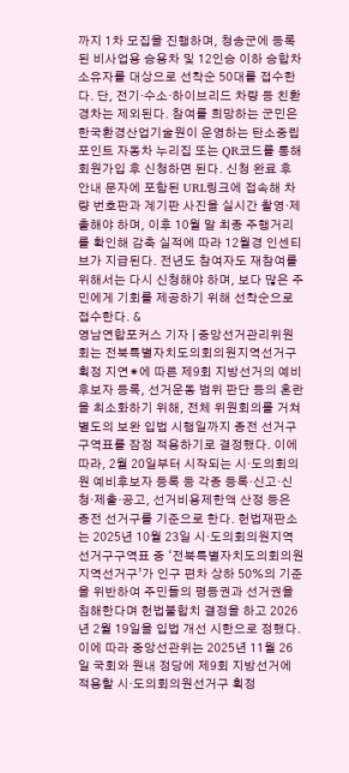까지 1차 모집을 진행하며, 청송군에 등록된 비사업용 승용차 및 12인승 이하 승합차 소유자를 대상으로 선착순 50대를 접수한다. 단, 전기·수소·하이브리드 차량 등 친환경차는 제외된다. 참여를 희망하는 군민은 한국환경산업기술원이 운영하는 탄소중립포인트 자동차 누리집 또는 QR코드를 통해 회원가입 후 신청하면 된다. 신청 완료 후 안내 문자에 포함된 URL링크에 접속해 차량 번호판과 계기판 사진을 실시간 촬영·제출해야 하며, 이후 10월 말 최종 주행거리를 확인해 감축 실적에 따라 12월경 인센티브가 지급된다. 전년도 참여자도 재참여를 위해서는 다시 신청해야 하며, 보다 많은 주민에게 기회를 제공하기 위해 선착순으로 접수한다. &
영남연합포커스 기자 | 중앙선거관리위원회는 전북특별자치도의회의원지역선거구 획정 지연⁕에 따른 제9회 지방선거의 예비후보자 등록, 선거운동 범위 판단 등의 혼란을 최소화하기 위해, 전체 위원회의를 거쳐 별도의 보완 입법 시행일까지 종전 선거구구역표를 잠정 적용하기로 결정했다. 이에 따라, 2월 20일부터 시작되는 시·도의회의원 예비후보자 등록 등 각종 등록·신고·신청·제출·공고, 선거비용제한액 산정 등은 종전 선거구를 기준으로 한다. 헌법재판소는 2025년 10월 23일 시·도의회의원지역선거구구역표 중 ‘전북특별자치도의회의원지역선거구’가 인구 편차 상하 50%의 기준을 위반하여 주민들의 평등권과 선거권을 침해한다며 헌법불합치 결정을 하고 2026년 2월 19일을 입법 개선 시한으로 정했다. 이에 따라 중앙선관위는 2025년 11월 26일 국회와 원내 정당에 제9회 지방선거에 적용할 시·도의회의원선거구 획정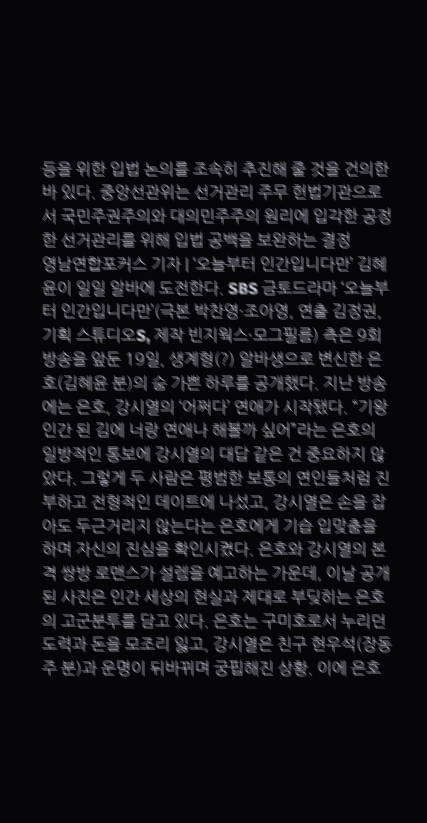등을 위한 입법 논의를 조속히 추진해 줄 것을 건의한 바 있다. 중앙선관위는 선거관리 주무 헌법기관으로서 국민주권주의와 대의민주주의 원리에 입각한 공정한 선거관리를 위해 입법 공백을 보완하는 결정
영남연합포커스 기자 | ‘오늘부터 인간입니다만’ 김혜윤이 일일 알바에 도전한다. SBS 금토드라마 ‘오늘부터 인간입니다만’(극본 박찬영·조아영, 연출 김정권, 기획 스튜디오S, 제작 빈지웍스·모그필름) 측은 9회 방송을 앞둔 19일, 생계형(?) 알바생으로 변신한 은호(김혜윤 분)의 숨 가쁜 하루를 공개했다. 지난 방송에는 은호, 강시열의 ‘어쩌다’ 연애가 시작됐다. “기왕 인간 된 김에 너랑 연애나 해볼까 싶어”라는 은호의 일방적인 통보에 강시열의 대답 같은 건 중요하지 않았다. 그렇게 두 사람은 평범한 보통의 연인들처럼 진부하고 전형적인 데이트에 나섰고, 강시열은 손을 잡아도 두근거리지 않는다는 은호에게 기습 입맞춤을 하며 자신의 진심을 확인시켰다. 은호와 강시열의 본격 쌍방 로맨스가 설렘을 예고하는 가운데, 이날 공개된 사진은 인간 세상의 현실과 제대로 부딪히는 은호의 고군분투를 담고 있다. 은호는 구미호로서 누리던 도력과 돈을 모조리 잃고, 강시열은 친구 현우석(장동주 분)과 운명이 뒤바뀌며 궁핍해진 상황. 이에 은호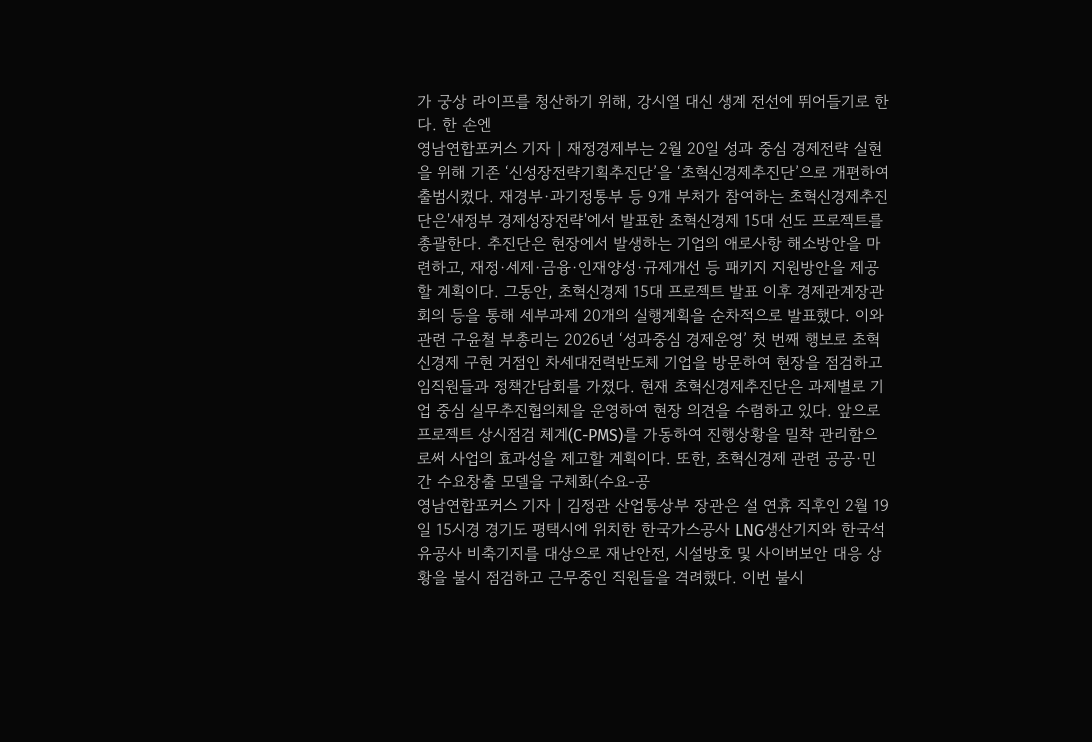가 궁상 라이프를 청산하기 위해, 강시열 대신 생계 전선에 뛰어들기로 한다. 한 손엔
영남연합포커스 기자 | 재정경제부는 2월 20일 성과 중심 경제전략 실현을 위해 기존 ‘신성장전략기획추진단’을 ‘초혁신경제추진단’으로 개편하여 출범시켰다. 재경부·과기정통부 등 9개 부처가 참여하는 초혁신경제추진단은'새정부 경제성장전략'에서 발표한 초혁신경제 15대 선도 프로젝트를 총괄한다. 추진단은 현장에서 발생하는 기업의 애로사항 해소방안을 마련하고, 재정·세제·금융·인재양성·규제개선 등 패키지 지원방안을 제공할 계획이다. 그동안, 초혁신경제 15대 프로젝트 발표 이후 경제관계장관회의 등을 통해 세부과제 20개의 실행계획을 순차적으로 발표했다. 이와 관련 구윤철 부총리는 2026년 ‘성과중심 경제운영’ 첫 번째 행보로 초혁신경제 구현 거점인 차세대전력반도체 기업을 방문하여 현장을 점검하고 임직원들과 정책간담회를 가졌다. 현재 초혁신경제추진단은 과제별로 기업 중심 실무추진협의체을 운영하여 현장 의견을 수렴하고 있다. 앞으로 프로젝트 상시점검 체계(C-PMS)를 가동하여 진행상황을 밀착 관리함으로써 사업의 효과성을 제고할 계획이다. 또한, 초혁신경제 관련 공공·민간 수요창출 모델을 구체화(수요-공
영남연합포커스 기자 | 김정관 산업통상부 장관은 설 연휴 직후인 2월 19일 15시경 경기도 평택시에 위치한 한국가스공사 LNG생산기지와 한국석유공사 비축기지를 대상으로 재난안전, 시설방호 및 사이버보안 대응 상황을 불시 점검하고 근무중인 직원들을 격려했다. 이번 불시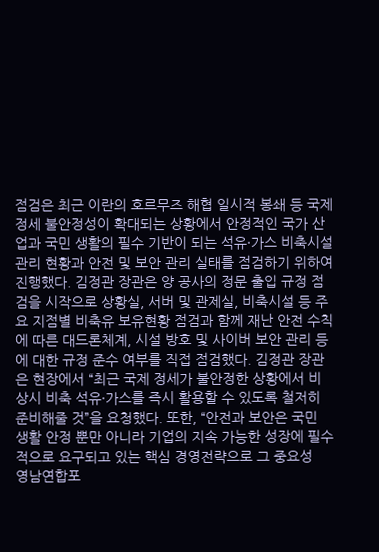점검은 최근 이란의 호르무즈 해협 일시적 봉쇄 등 국제 정세 불안정성이 확대되는 상황에서 안정적인 국가 산업과 국민 생활의 필수 기반이 되는 석유·가스 비축시설 관리 현황과 안전 및 보안 관리 실태를 점검하기 위하여 진행했다. 김정관 장관은 양 공사의 정문 출입 규정 점검을 시작으로 상황실, 서버 및 관제실, 비축시설 등 주요 지점별 비축유 보유현황 점검과 함께 재난 안전 수칙에 따른 대드론체계, 시설 방호 및 사이버 보안 관리 등에 대한 규정 준수 여부를 직접 점검했다. 김정관 장관은 현장에서 “최근 국제 정세가 불안정한 상황에서 비상시 비축 석유·가스를 즉시 활용할 수 있도록 철저히 준비해줄 것”을 요청했다. 또한, “안전과 보안은 국민 생활 안정 뿐만 아니라 기업의 지속 가능한 성장에 필수적으로 요구되고 있는 핵심 경영전략으로 그 중요성
영남연합포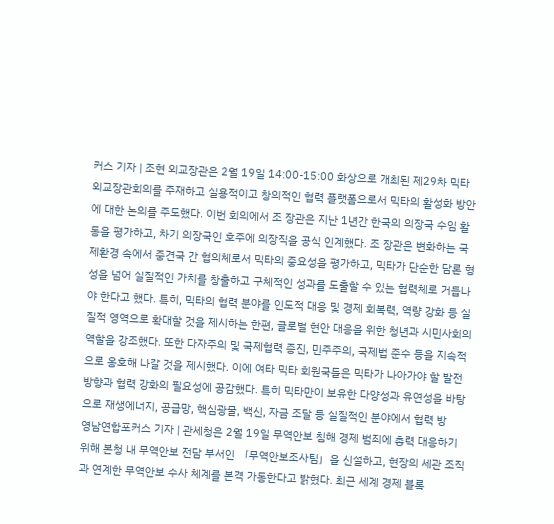커스 기자 | 조현 외교장관은 2월 19일 14:00-15:00 화상으로 개최된 제29차 믹타 외교장관회의를 주재하고 실용적이고 창의적인 협력 플랫폼으로서 믹타의 활성화 방안에 대한 논의를 주도했다. 이번 회의에서 조 장관은 지난 1년간 한국의 의장국 수임 활동을 평가하고, 차기 의장국인 호주에 의장직을 공식 인계했다. 조 장관은 변화하는 국제환경 속에서 중견국 간 협의체로서 믹타의 중요성을 평가하고, 믹타가 단순한 담론 형성을 넘어 실질적인 가치를 창출하고 구체적인 성과를 도출할 수 있는 협력체로 거듭나야 한다고 했다. 특히, 믹타의 협력 분야를 인도적 대응 및 경제 회복력, 역량 강화 등 실질적 영역으로 확대할 것을 제시하는 한편, 글로벌 현안 대응을 위한 청년과 시민사회의 역할을 강조했다. 또한 다자주의 및 국제협력 증진, 민주주의, 국제법 준수 등을 지속적으로 옹호해 나갈 것을 제시했다. 이에 여타 믹타 회원국들은 믹타가 나아가야 할 발전 방향과 협력 강화의 필요성에 공감했다. 특히 믹타만이 보유한 다양성과 유연성을 바탕으로 재생에너지, 공급망, 핵심광물, 백신, 자금 조달 등 실질적인 분야에서 협력 방
영남연합포커스 기자 | 관세청은 2월 19일 무역안보 침해 경제 범죄에 총력 대응하기 위해 본청 내 무역안보 전담 부서인 「무역안보조사팀」을 신설하고, 현장의 세관 조직과 연계한 무역안보 수사 체계를 본격 가동한다고 밝혔다. 최근 세계 경제 블록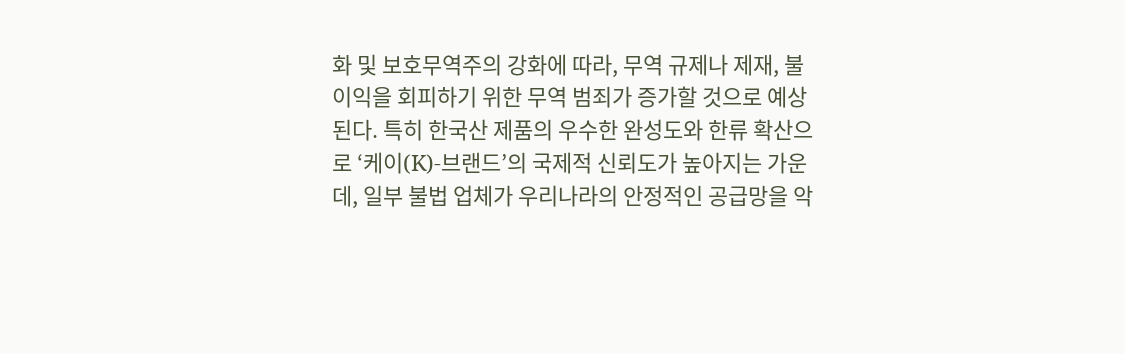화 및 보호무역주의 강화에 따라, 무역 규제나 제재, 불이익을 회피하기 위한 무역 범죄가 증가할 것으로 예상된다. 특히 한국산 제품의 우수한 완성도와 한류 확산으로 ‘케이(K)-브랜드’의 국제적 신뢰도가 높아지는 가운데, 일부 불법 업체가 우리나라의 안정적인 공급망을 악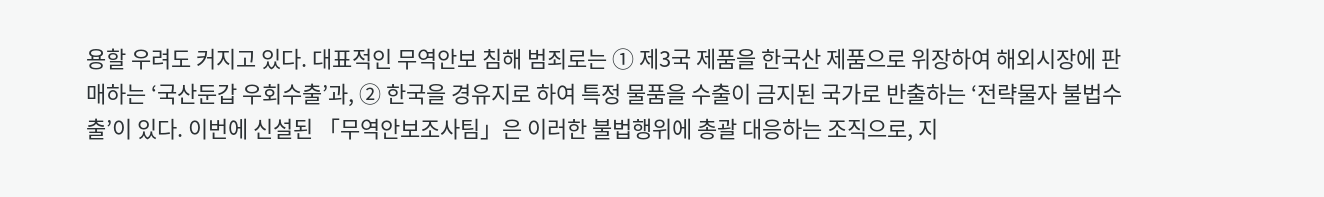용할 우려도 커지고 있다. 대표적인 무역안보 침해 범죄로는 ① 제3국 제품을 한국산 제품으로 위장하여 해외시장에 판매하는 ‘국산둔갑 우회수출’과, ② 한국을 경유지로 하여 특정 물품을 수출이 금지된 국가로 반출하는 ‘전략물자 불법수출’이 있다. 이번에 신설된 「무역안보조사팀」은 이러한 불법행위에 총괄 대응하는 조직으로, 지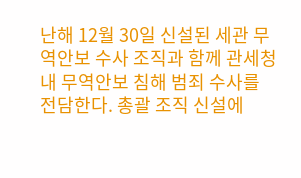난해 12월 30일 신설된 세관 무역안보 수사 조직과 함께 관세청 내 무역안보 침해 범죄 수사를 전담한다. 총괄 조직 신설에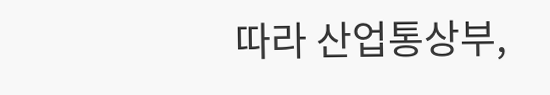따라 산업통상부,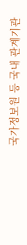국가정보원 등 국내 관계기관